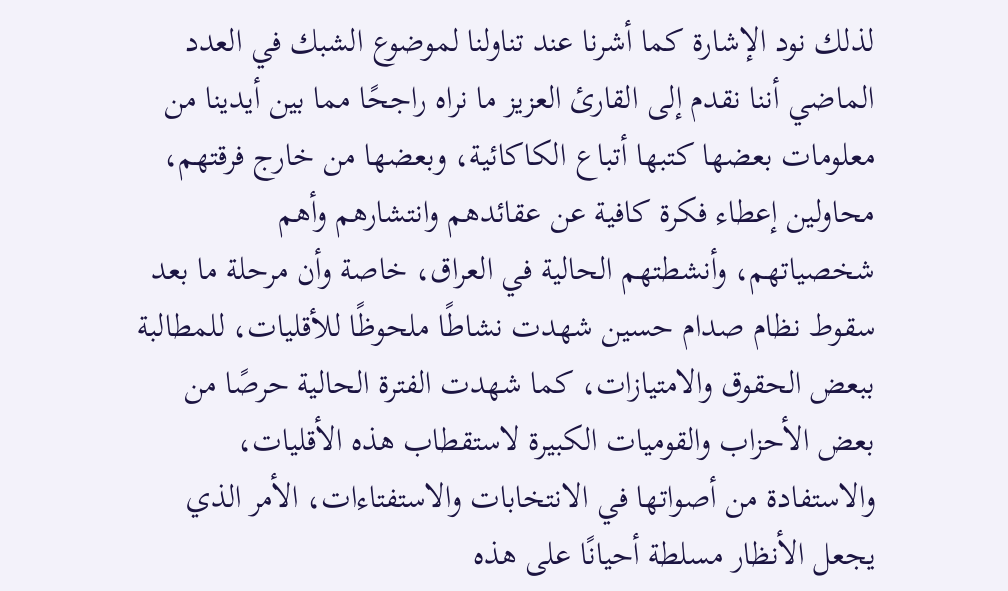لذلك نود الإشارة كما أشرنا عند تناولنا لموضوع الشبك في العدد الماضي أننا نقدم إلى القارئ العزيز ما نراه راجحًا مما بين أيدينا من معلومات بعضها كتبها أتباع الكاكائية، وبعضها من خارج فرقتهم، محاولين إعطاء فكرة كافية عن عقائدهم وانتشارهم وأهم شخصياتهم، وأنشطتهم الحالية في العراق، خاصة وأن مرحلة ما بعد سقوط نظام صدام حسين شهدت نشاطًا ملحوظًا للأقليات، للمطالبة ببعض الحقوق والامتيازات، كما شهدت الفترة الحالية حرصًا من بعض الأحزاب والقوميات الكبيرة لاستقطاب هذه الأقليات، والاستفادة من أصواتها في الانتخابات والاستفتاءات، الأمر الذي يجعل الأنظار مسلطة أحيانًا على هذه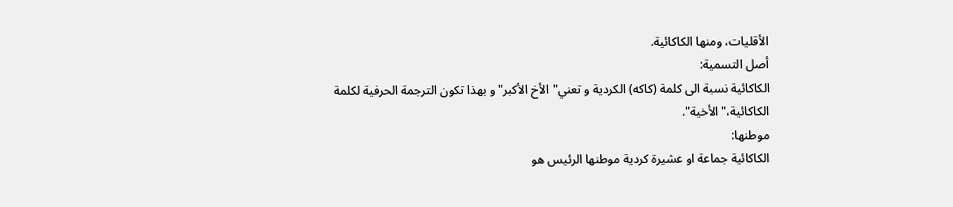الأقليات، ومنها الكاكائية.
أصل التسمية:
الكاكائية نسبة الى كلمة (كاكه) الكردية و تعني"الأخ الأكبر"و بهذا تكون الترجمة الحرفية لكلمة الكاكائية،"الأخية".
موطنها:
الكاكائية جماعة او عشيرة كردية موطنها الرئيس هو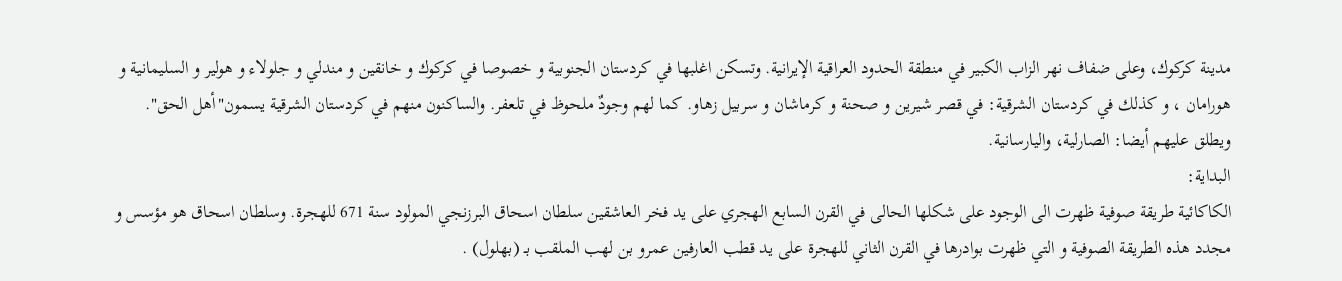مدينة كركوك، وعلى ضفاف نهر الزاب الكبير في منطقة الحدود العراقية الإيرانية. وتسكن اغلبها في كردستان الجنوبية و خصوصا في كركوك و خانقين و مندلي و جلولاء و هولير و السليمانية و هورامان ، و كذلك في كردستان الشرقية: في قصر شيرين و صحنة و كرماشان و سربيل زهاو. كما لهم وجودٌ ملحوظ في تلعفر. والساكنون منهم في كردستان الشرقية يسمون"أهل الحق". ويطلق عليهم أيضا: الصارلية، واليارسانية.
البداية:
الكاكائية طريقة صوفية ظهرت الى الوجود على شكلها الحالى في القرن السابع الهجري على يد فخر العاشقين سلطان اسحاق البرزنجي المولود سنة 671 للهجرة. وسلطان اسحاق هو مؤسس و مجدد هذه الطريقة الصوفية و التي ظهرت بوادرها في القرن الثاني للهجرة على يد قطب العارفين عمرو بن لهب الملقب بـ (بهلول) .